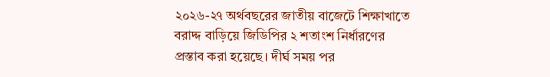২০২৬-২৭ অর্থবছরের জাতীয় বাজেটে শিক্ষাখাতে বরাদ্দ বাড়িয়ে জিডিপির ২ শতাংশ নির্ধারণের প্রস্তাব করা হয়েছে। দীর্ঘ সময় পর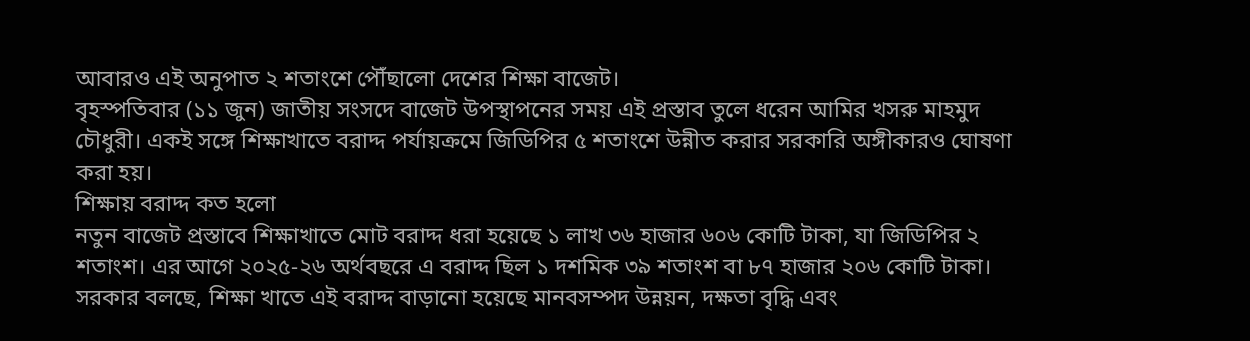আবারও এই অনুপাত ২ শতাংশে পৌঁছালো দেশের শিক্ষা বাজেট।
বৃহস্পতিবার (১১ জুন) জাতীয় সংসদে বাজেট উপস্থাপনের সময় এই প্রস্তাব তুলে ধরেন আমির খসরু মাহমুদ চৌধুরী। একই সঙ্গে শিক্ষাখাতে বরাদ্দ পর্যায়ক্রমে জিডিপির ৫ শতাংশে উন্নীত করার সরকারি অঙ্গীকারও ঘোষণা করা হয়।
শিক্ষায় বরাদ্দ কত হলো
নতুন বাজেট প্রস্তাবে শিক্ষাখাতে মোট বরাদ্দ ধরা হয়েছে ১ লাখ ৩৬ হাজার ৬০৬ কোটি টাকা, যা জিডিপির ২ শতাংশ। এর আগে ২০২৫-২৬ অর্থবছরে এ বরাদ্দ ছিল ১ দশমিক ৩৯ শতাংশ বা ৮৭ হাজার ২০৬ কোটি টাকা।
সরকার বলছে, শিক্ষা খাতে এই বরাদ্দ বাড়ানো হয়েছে মানবসম্পদ উন্নয়ন, দক্ষতা বৃদ্ধি এবং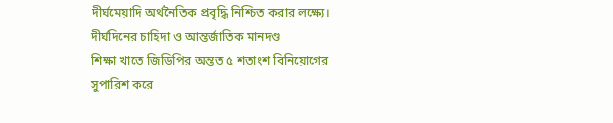দীর্ঘমেয়াদি অর্থনৈতিক প্রবৃদ্ধি নিশ্চিত করার লক্ষ্যে।
দীর্ঘদিনের চাহিদা ও আন্তর্জাতিক মানদণ্ড
শিক্ষা খাতে জিডিপির অন্তত ৫ শতাংশ বিনিয়োগের সুপারিশ করে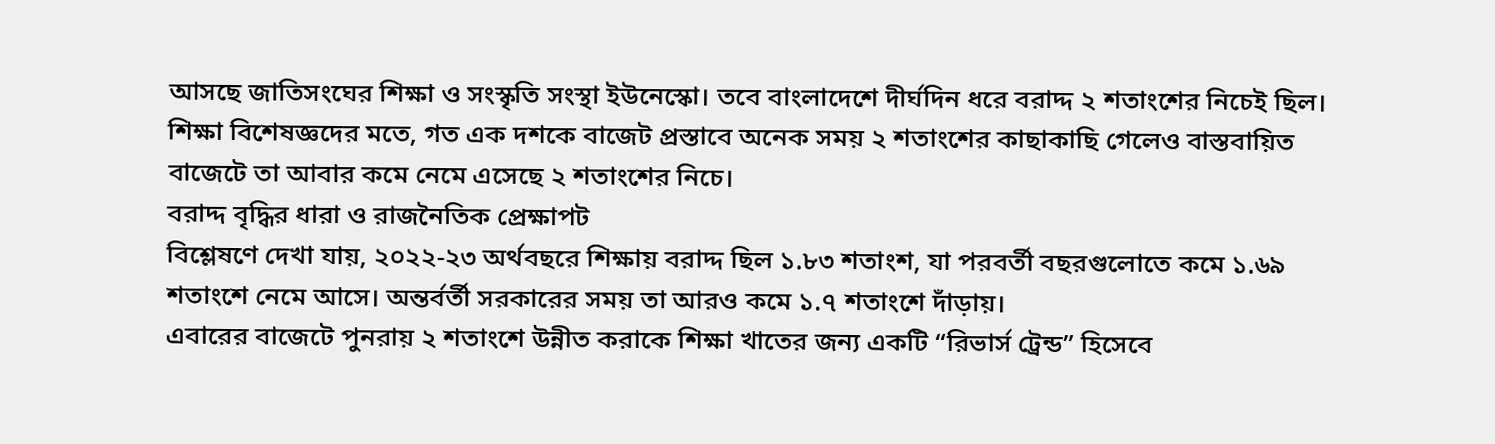আসছে জাতিসংঘের শিক্ষা ও সংস্কৃতি সংস্থা ইউনেস্কো। তবে বাংলাদেশে দীর্ঘদিন ধরে বরাদ্দ ২ শতাংশের নিচেই ছিল।
শিক্ষা বিশেষজ্ঞদের মতে, গত এক দশকে বাজেট প্রস্তাবে অনেক সময় ২ শতাংশের কাছাকাছি গেলেও বাস্তবায়িত বাজেটে তা আবার কমে নেমে এসেছে ২ শতাংশের নিচে।
বরাদ্দ বৃদ্ধির ধারা ও রাজনৈতিক প্রেক্ষাপট
বিশ্লেষণে দেখা যায়, ২০২২-২৩ অর্থবছরে শিক্ষায় বরাদ্দ ছিল ১.৮৩ শতাংশ, যা পরবর্তী বছরগুলোতে কমে ১.৬৯ শতাংশে নেমে আসে। অন্তর্বর্তী সরকারের সময় তা আরও কমে ১.৭ শতাংশে দাঁড়ায়।
এবারের বাজেটে পুনরায় ২ শতাংশে উন্নীত করাকে শিক্ষা খাতের জন্য একটি “রিভার্স ট্রেন্ড” হিসেবে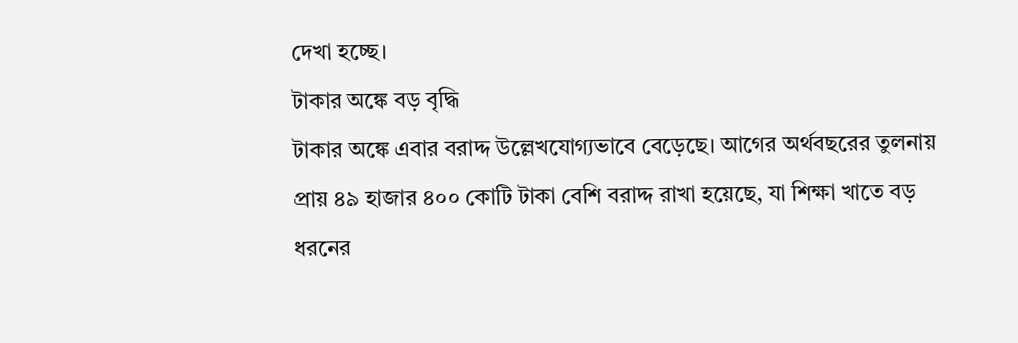দেখা হচ্ছে।
টাকার অঙ্কে বড় বৃদ্ধি
টাকার অঙ্কে এবার বরাদ্দ উল্লেখযোগ্যভাবে বেড়েছে। আগের অর্থবছরের তুলনায় প্রায় ৪৯ হাজার ৪০০ কোটি টাকা বেশি বরাদ্দ রাখা হয়েছে, যা শিক্ষা খাতে বড় ধরনের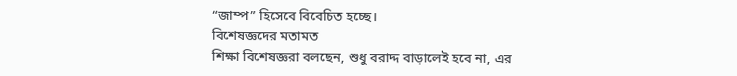“জাম্প” হিসেবে বিবেচিত হচ্ছে।
বিশেষজ্ঞদের মতামত
শিক্ষা বিশেষজ্ঞরা বলছেন, শুধু বরাদ্দ বাড়ালেই হবে না, এর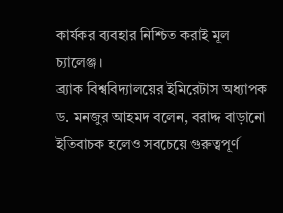কার্যকর ব্যবহার নিশ্চিত করাই মূল চ্যালেঞ্জ।
ব্র্যাক বিশ্ববিদ্যালয়ের ইমিরেটাস অধ্যাপক ড. মনজুর আহমদ বলেন, বরাদ্দ বাড়ানো ইতিবাচক হলেও সবচেয়ে গুরুত্বপূর্ণ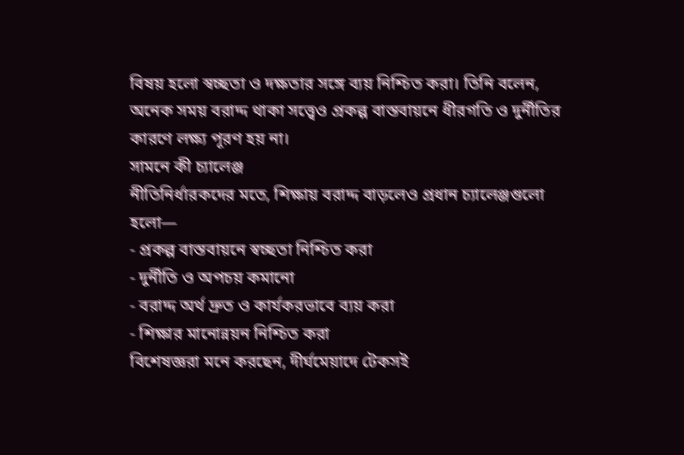বিষয় হলো স্বচ্ছতা ও দক্ষতার সঙ্গে ব্যয় নিশ্চিত করা। তিনি বলেন, অনেক সময় বরাদ্দ থাকা সত্ত্বেও প্রকল্প বাস্তবায়নে ধীরগতি ও দুর্নীতির কারণে লক্ষ্য পূরণ হয় না।
সামনে কী চ্যালেঞ্জ
নীতিনির্ধারকদের মতে, শিক্ষায় বরাদ্দ বাড়লেও প্রধান চ্যালেঞ্জগুলো হলো—
- প্রকল্প বাস্তবায়নে স্বচ্ছতা নিশ্চিত করা
- দুর্নীতি ও অপচয় কমানো
- বরাদ্দ অর্থ দ্রুত ও কার্যকরভাবে ব্যয় করা
- শিক্ষার মানোন্নয়ন নিশ্চিত করা
বিশেষজ্ঞরা মনে করছেন, দীর্ঘমেয়াদে টেকসই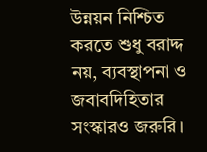উন্নয়ন নিশ্চিত করতে শুধু বরাদ্দ নয়, ব্যবস্থাপনা ও জবাবদিহিতার সংস্কারও জরুরি।